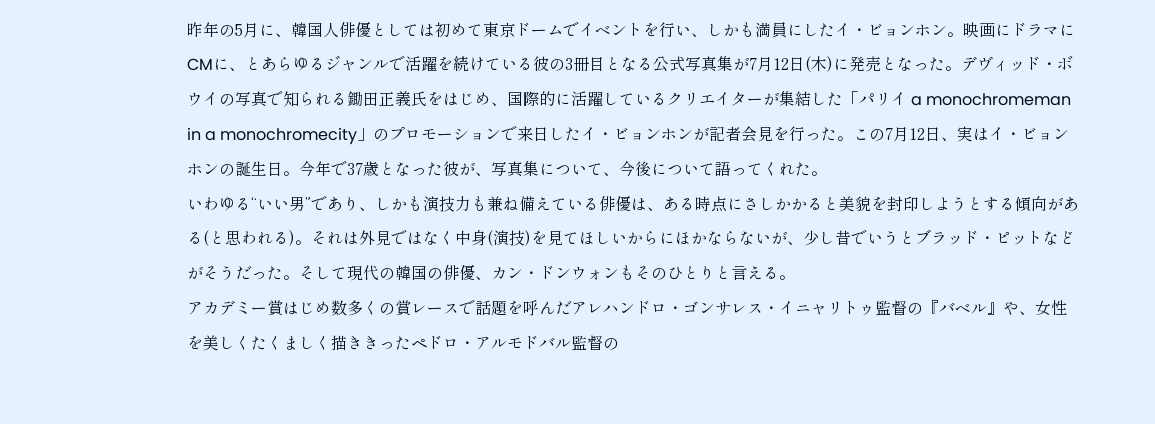昨年の5月に、韓国人俳優としては初めて東京ドームでイベントを行い、しかも満員にしたイ・ビョンホン。映画にドラマにCMに、とあらゆるジャンルで活躍を続けている彼の3冊目となる公式写真集が7月12日(木)に発売となった。デヴィッド・ボウイの写真で知られる鋤田正義氏をはじめ、国際的に活躍しているクリエイターが集結した「パリイ a monochromeman in a monochromecity」のプロモーションで来日したイ・ビョンホンが記者会見を行った。この7月12日、実はイ・ビョンホンの誕生日。今年で37歳となった彼が、写真集について、今後について語ってくれた。
いわゆる“いい男”であり、しかも演技力も兼ね備えている俳優は、ある時点にさしかかると美貌を封印しようとする傾向がある(と思われる)。それは外見ではなく中身(演技)を見てほしいからにほかならないが、少し昔でいうとブラッド・ピットなどがそうだった。そして現代の韓国の俳優、カン・ドンウォンもそのひとりと言える。
アカデミー賞はじめ数多くの賞レースで話題を呼んだアレハンドロ・ゴンサレス・イニャリトゥ監督の『バベル』や、女性を美しくたくましく描ききったペドロ・アルモドバル監督の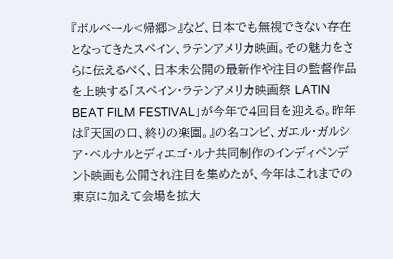『ボルベール<帰郷>』など、日本でも無視できない存在となってきたスペイン、ラテンアメリカ映画。その魅力をさらに伝えるべく、日本未公開の最新作や注目の監督作品を上映する「スペイン・ラテンアメリカ映画祭 LATIN BEAT FILM FESTIVAL」が今年で4回目を迎える。昨年は『天国の口、終りの楽園。』の名コンビ、ガエル・ガルシア・ベルナルとディエゴ・ルナ共同制作のインディペンデント映画も公開され注目を集めたが、今年はこれまでの東京に加えて会場を拡大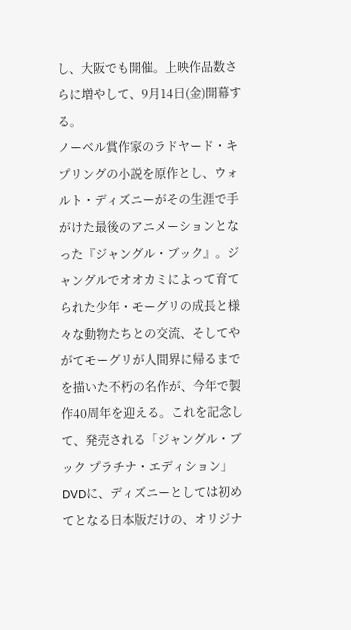し、大阪でも開催。上映作品数さらに増やして、9月14日(金)開幕する。
ノーベル賞作家のラドヤード・キプリングの小説を原作とし、ウォルト・ディズニーがその生涯で手がけた最後のアニメーションとなった『ジャングル・ブック』。ジャングルでオオカミによって育てられた少年・モーグリの成長と様々な動物たちとの交流、そしてやがてモーグリが人間界に帰るまでを描いた不朽の名作が、今年で製作40周年を迎える。これを記念して、発売される「ジャングル・ブック プラチナ・エディション」DVDに、ディズニーとしては初めてとなる日本版だけの、オリジナ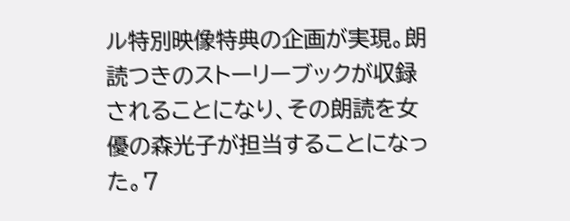ル特別映像特典の企画が実現。朗読つきのストーリーブックが収録されることになり、その朗読を女優の森光子が担当することになった。7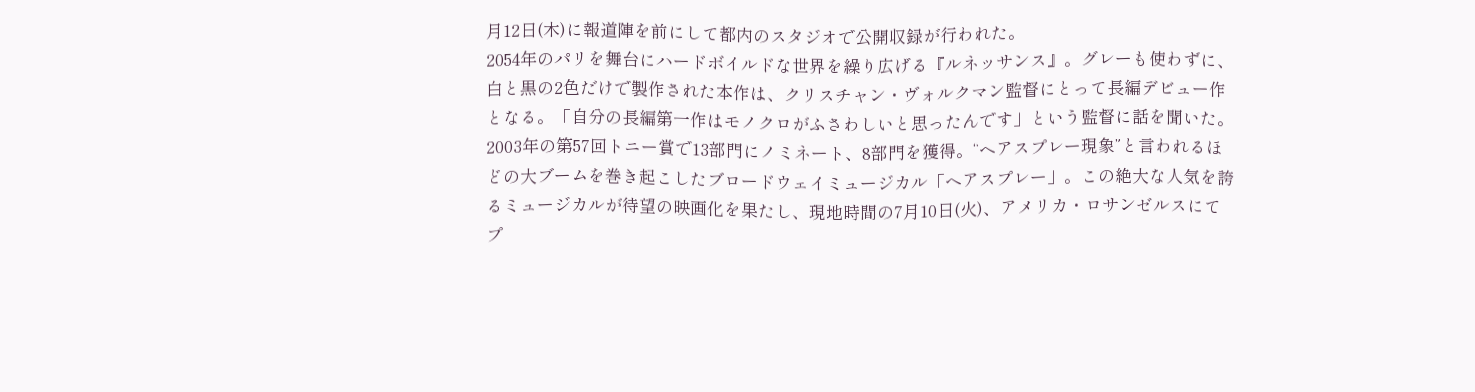月12日(木)に報道陣を前にして都内のスタジオで公開収録が行われた。
2054年のパリを舞台にハードボイルドな世界を繰り広げる『ルネッサンス』。グレーも使わずに、白と黒の2色だけで製作された本作は、クリスチャン・ヴォルクマン監督にとって長編デビュー作となる。「自分の長編第一作はモノクロがふさわしいと思ったんです」という監督に話を聞いた。
2003年の第57回トニー賞で13部門にノミネート、8部門を獲得。“ヘアスプレー現象”と言われるほどの大ブームを巻き起こしたブロードウェイミュージカル「ヘアスプレー」。この絶大な人気を誇るミュージカルが待望の映画化を果たし、現地時間の7月10日(火)、アメリカ・ロサンゼルスにてプ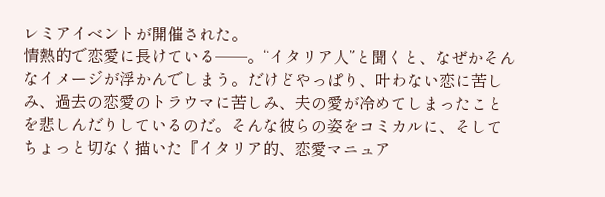レミアイベントが開催された。
情熱的で恋愛に長けている──。“イタリア人”と聞くと、なぜかそんなイメージが浮かんでしまう。だけどやっぱり、叶わない恋に苦しみ、過去の恋愛のトラウマに苦しみ、夫の愛が冷めてしまったことを悲しんだりしているのだ。そんな彼らの姿をコミカルに、そしてちょっと切なく描いた『イタリア的、恋愛マニュア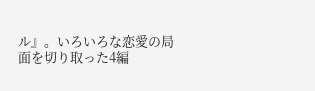ル』。いろいろな恋愛の局面を切り取った4編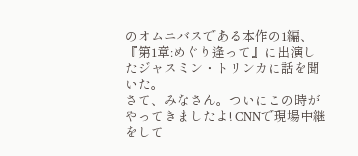のオムニバスである本作の1編、『第1章:めぐり逢って』に出演したジャスミン・トリンカに話を聞いた。
さて、みなさん。ついにこの時がやってきましたよ! CNNで現場中継をして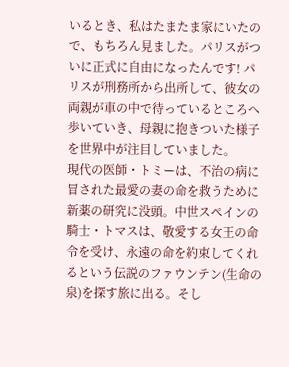いるとき、私はたまたま家にいたので、もちろん見ました。パリスがついに正式に自由になったんです! パリスが刑務所から出所して、彼女の両親が車の中で待っているところへ歩いていき、母親に抱きついた様子を世界中が注目していました。
現代の医師・トミーは、不治の病に冒された最愛の妻の命を救うために新薬の研究に没頭。中世スペインの騎士・トマスは、敬愛する女王の命令を受け、永遠の命を約束してくれるという伝説のファウンテン(生命の泉)を探す旅に出る。そし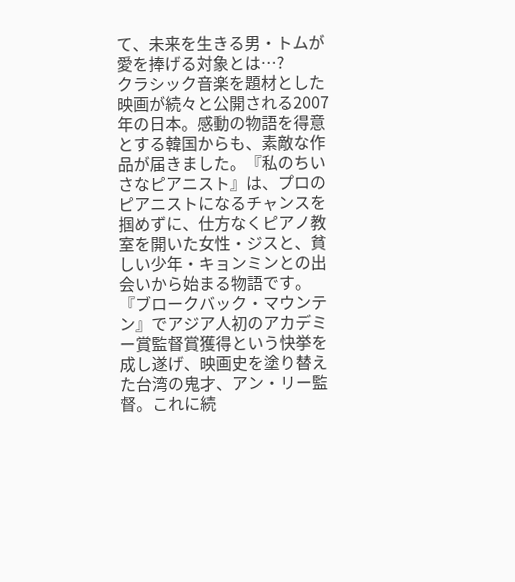て、未来を生きる男・トムが愛を捧げる対象とは…?
クラシック音楽を題材とした映画が続々と公開される2007年の日本。感動の物語を得意とする韓国からも、素敵な作品が届きました。『私のちいさなピアニスト』は、プロのピアニストになるチャンスを掴めずに、仕方なくピアノ教室を開いた女性・ジスと、貧しい少年・キョンミンとの出会いから始まる物語です。
『ブロークバック・マウンテン』でアジア人初のアカデミー賞監督賞獲得という快挙を成し遂げ、映画史を塗り替えた台湾の鬼才、アン・リー監督。これに続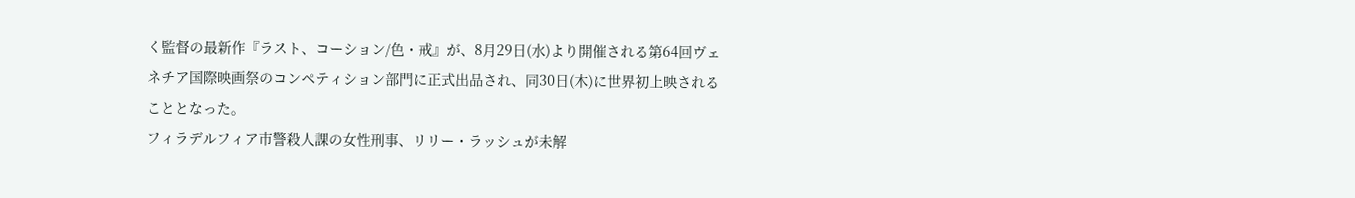く監督の最新作『ラスト、コーション/色・戒』が、8月29日(水)より開催される第64回ヴェネチア国際映画祭のコンペティション部門に正式出品され、同30日(木)に世界初上映されることとなった。
フィラデルフィア市警殺人課の女性刑事、リリー・ラッシュが未解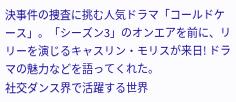決事件の捜査に挑む人気ドラマ「コールドケース」。「シーズン3」のオンエアを前に、リリーを演じるキャスリン・モリスが来日! ドラマの魅力などを語ってくれた。
社交ダンス界で活躍する世界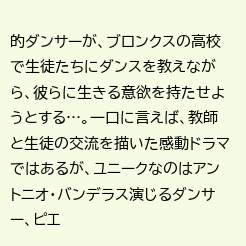的ダンサーが、ブロンクスの高校で生徒たちにダンスを教えながら、彼らに生きる意欲を持たせようとする…。一口に言えば、教師と生徒の交流を描いた感動ドラマではあるが、ユニークなのはアントニオ・バンデラス演じるダンサー、ピエ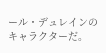ール・デュレインのキャラクターだ。